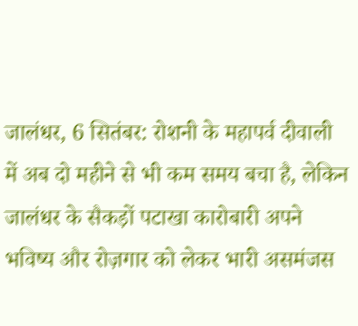जालंधर, 6 सितंबर: रोशनी के महापर्व दीवाली में अब दो महीने से भी कम समय बचा है, लेकिन जालंधर के सैकड़ों पटाखा कारोबारी अपने भविष्य और रोज़गार को लेकर भारी असमंजस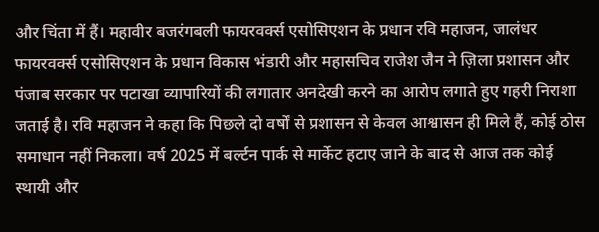और चिंता में हैं। महावीर बजरंगबली फायरवर्क्स एसोसिएशन के प्रधान रवि महाजन, जालंधर फायरवर्क्स एसोसिएशन के प्रधान विकास भंडारी और महासचिव राजेश जैन ने ज़िला प्रशासन और पंजाब सरकार पर पटाखा व्यापारियों की लगातार अनदेखी करने का आरोप लगाते हुए गहरी निराशा जताई है। रवि महाजन ने कहा कि पिछले दो वर्षों से प्रशासन से केवल आश्वासन ही मिले हैं, कोई ठोस समाधान नहीं निकला। वर्ष 2025 में बर्ल्टन पार्क से मार्केट हटाए जाने के बाद से आज तक कोई स्थायी और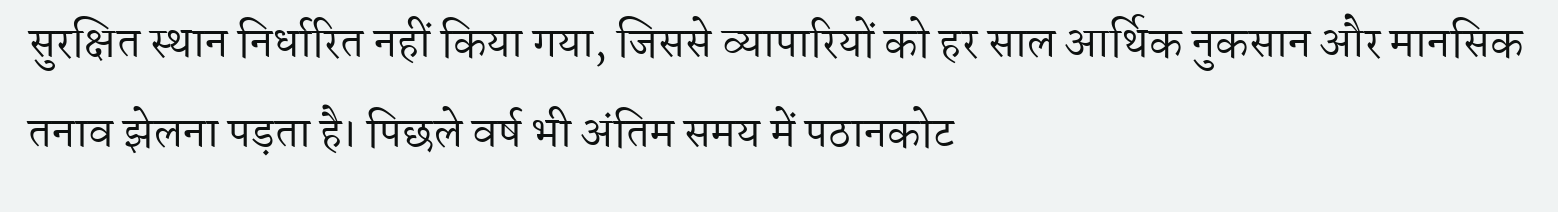सुरक्षित स्थान निर्धारित नहीं किया गया, जिससे व्यापारियों को हर साल आर्थिक नुकसान और मानसिक तनाव झेलना पड़ता है। पिछले वर्ष भी अंतिम समय में पठानकोट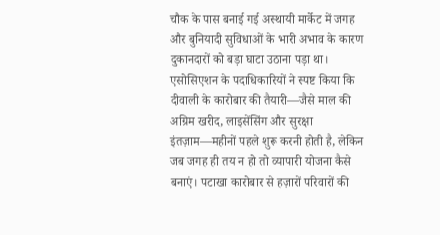चौक के पास बनाई गई अस्थायी मार्केट में जगह और बुनियादी सुविधाओं के भारी अभाव के कारण दुकानदारों को बड़ा घाटा उठाना पड़ा था।
एसोसिएशन के पदाधिकारियों ने स्पष्ट किया कि दीवाली के कारोबार की तैयारी—जैसे माल की अग्रिम खरीद, लाइसेंसिंग और सुरक्षा इंतज़ाम—महीनों पहले शुरू करनी होती है, लेकिन जब जगह ही तय न हो तो व्यापारी योजना कैसे बनाएं। पटाखा कारोबार से हज़ारों परिवारों की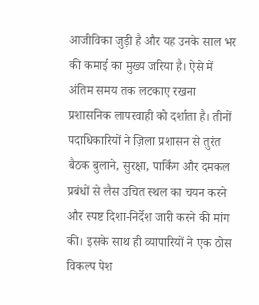आजीविका जुड़ी है और यह उनके साल भर की कमाई का मुख्य जरिया है। ऐसे में अंतिम समय तक लटकाए रखना प्रशासनिक लापरवाही को दर्शाता है। तीनों पदाधिकारियों ने ज़िला प्रशासन से तुरंत बैठक बुलाने, सुरक्षा, पार्किंग और दमकल प्रबंधों से लैस उचित स्थल का चयन करने और स्पष्ट दिशा-निर्देश जारी करने की मांग की। इसके साथ ही व्यापारियों ने एक ठोस विकल्प पेश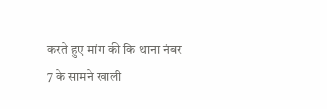करते हुए मांग की कि थाना नंबर 7 के सामने खाली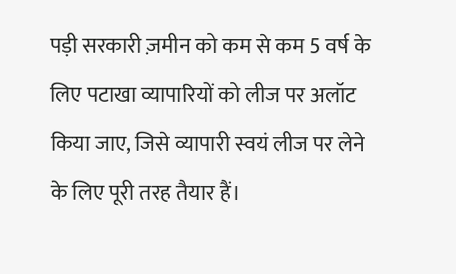पड़ी सरकारी ज़मीन को कम से कम 5 वर्ष के लिए पटाखा व्यापारियों को लीज पर अलॉट किया जाए, जिसे व्यापारी स्वयं लीज पर लेने के लिए पूरी तरह तैयार हैं।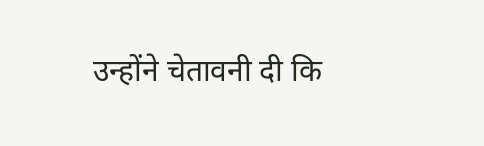उन्होंने चेतावनी दी कि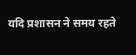यदि प्रशासन ने समय रहते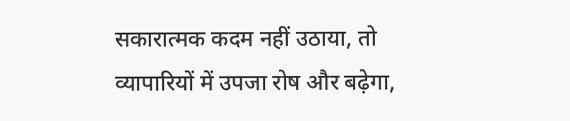सकारात्मक कदम नहीं उठाया, तो व्यापारियों में उपजा रोष और बढ़ेगा,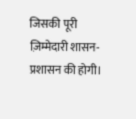जिसकी पूरी ज़िम्मेदारी शासन-प्रशासन की होगी।